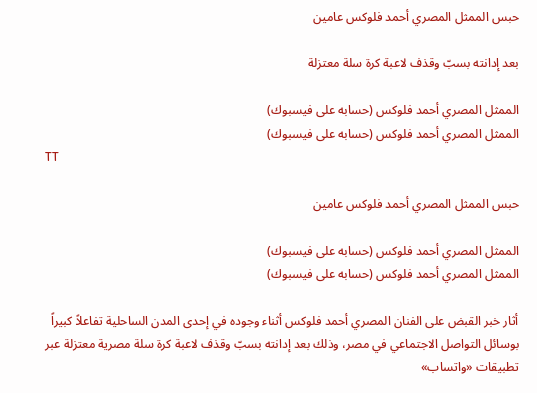حبس الممثل المصري أحمد فلوكس عامين

بعد إدانته بسبّ وقذف لاعبة كرة سلة معتزلة

الممثل المصري أحمد فلوكس (حسابه على فيسبوك)
الممثل المصري أحمد فلوكس (حسابه على فيسبوك)
TT

حبس الممثل المصري أحمد فلوكس عامين

الممثل المصري أحمد فلوكس (حسابه على فيسبوك)
الممثل المصري أحمد فلوكس (حسابه على فيسبوك)

أثار خبر القبض على الفنان المصري أحمد فلوكس أثناء وجوده في إحدى المدن الساحلية تفاعلاً كبيراً بوسائل التواصل الاجتماعي في مصر، وذلك بعد إدانته بسبّ وقذف لاعبة كرة سلة مصرية معتزلة عبر تطبيقات «واتساب»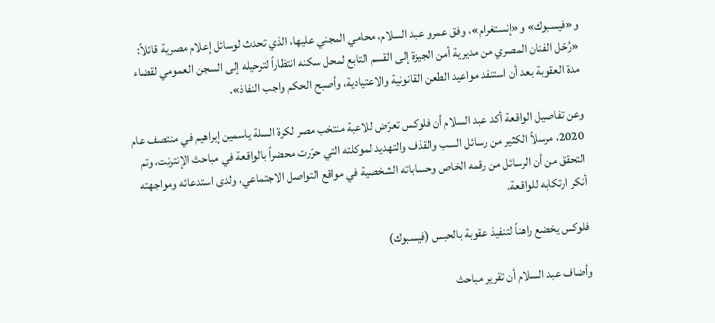و«فيسبوك» و«إنستغرام»، وفق عمرو عبد السلام، محامي المجني عليها، الذي تحدث لوسائل إعلام مصرية قائلاً: «رُحّل الفنان المصري من مديرية أمن الجيزة إلى القسم التابع لمحل سكنه انتظاراً لترحيله إلى السجن العمومي لقضاء مدة العقوبة بعد أن استنفد مواعيد الطعن القانونية والاعتيادية، وأصبح الحكم واجب النفاذ».

وعن تفاصيل الواقعة أكد عبد السلام أن فلوكس تعرّض للاعبة منتخب مصر لكرة السلة ياسمين إبراهيم في منتصف عام 2020، مرسلاً الكثير من رسائل السب والقذف والتهديد لموكلته التي حرّرت محضراً بالواقعة في مباحث الإنترنت، وتم التحقق من أن الرسائل من رقمه الخاص وحساباته الشخصية في مواقع التواصل الاجتماعي، ولدى استدعائه ومواجهته أنكر ارتكابه للواقعة.

فلوكس يخضع راهناً لتنفيذ عقوبة بالحبس (فيسبوك)

وأضاف عبد السلام أن تقرير مباحث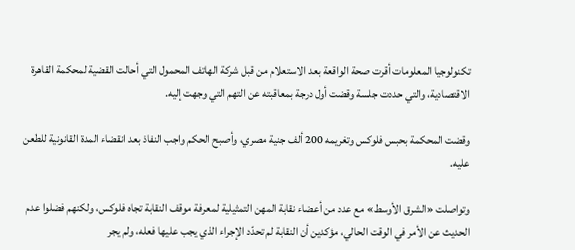تكنولوجيا المعلومات أقرت صحة الواقعة بعد الاستعلام من قبل شركة الهاتف المحمول التي أحالت القضية لمحكمة القاهرة الاقتصادية، والتي حددت جلسة وقضت أول درجة بمعاقبته عن التهم التي وجهت إليه.

وقضت المحكمة بحبس فلوكس وتغريمه 200 ألف جنية مصري، وأصبح الحكم واجب النفاذ بعد انقضاء المدة القانونية للطعن عليه.

وتواصلت «الشرق الأوسط» مع عدد من أعضاء نقابة المهن التمثيلية لمعرفة موقف النقابة تجاه فلوكس، ولكنهم فضلوا عدم الحديث عن الأمر في الوقت الحالي، مؤكدين أن النقابة لم تحدّد الإجراء الذي يجب عليها فعله، ولم يجر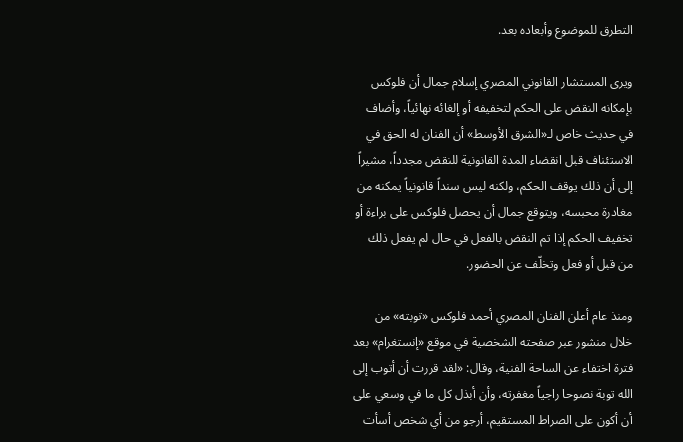التطرق للموضوع وأبعاده بعد.

ويرى المستشار القانوني المصري إسلام جمال أن فلوكس بإمكانه النقض على الحكم لتخفيفه أو إلغائه نهائياً، وأضاف في حديث خاص لـ«الشرق الأوسط» أن الفنان له الحق في الاستئناف قبل انقضاء المدة القانونية للنقض مجدداً، مشيراً إلى أن ذلك يوقف الحكم، ولكنه ليس سنداً قانونياً يمكنه من مغادرة محبسه، ويتوقع جمال أن يحصل فلوكس على براءة أو تخفيف الحكم إذا تم النقض بالفعل في حال لم يفعل ذلك من قبل أو فعل وتخلّف عن الحضور.

ومنذ عام أعلن الفنان المصري أحمد فلوكس «توبته» من خلال منشور عبر صفحته الشخصية في موقع «إنستغرام» بعد فترة اختفاء عن الساحة الفنية، وقال: «لقد قررت أن أتوب إلى الله توبة نصوحا راجياً مغفرته، وأن أبذل كل ما في وسعي على أن أكون على الصراط المستقيم، أرجو من أي شخص أسأت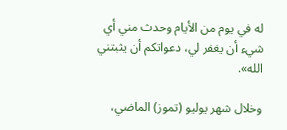له في يوم من الأيام وحدث مني أي شيء أن يغفر لي، دعواتكم أن يثبتني الله».

وخلال شهر يوليو (تموز) الماضي،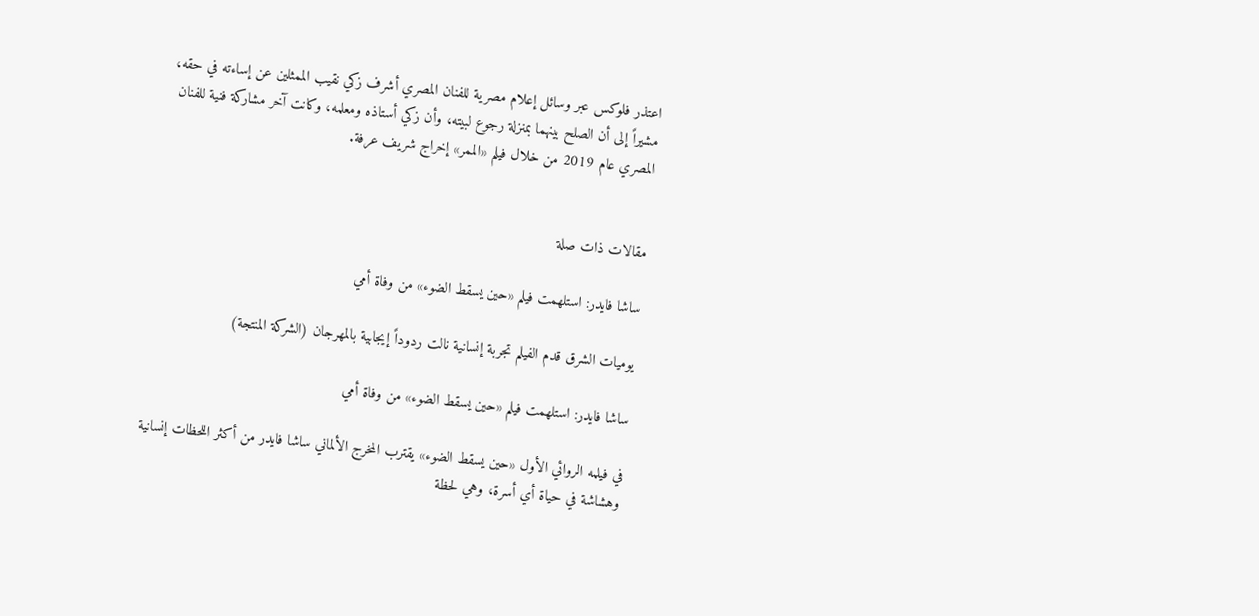اعتذر فلوكس عبر وسائل إعلام مصرية للفنان المصري أشرف زكي نقيب الممثلين عن إساءته في حقه، مشيراً إلى أن الصلح بينهما بمنزلة رجوع لبيته، وأن زكي أستاذه ومعلمه، وكانت آخر مشاركة فنية للفنان المصري عام 2019 من خلال فيلم «الممر» إخراج شريف عرفة.


مقالات ذات صلة

ساشا فايدر: استلهمت فيلم «حين يسقط الضوء» من وفاة أمي

يوميات الشرق قدم الفيلم تجربة إنسانية نالت ردوداً إيجابية بالمهرجان (الشركة المنتجة)

ساشا فايدر: استلهمت فيلم «حين يسقط الضوء» من وفاة أمي

في فيلمه الروائي الأول «حين يسقط الضوء» يقترب المخرج الألماني ساشا فايدر من أكثر اللحظات إنسانية وهشاشة في حياة أي أسرة، وهي لحظة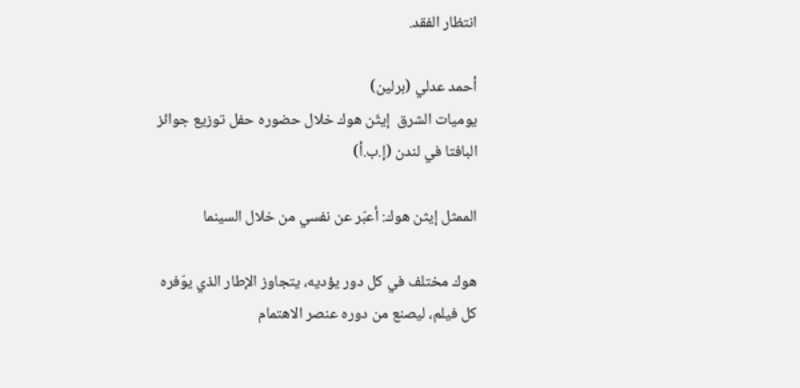انتظار الفقد.

أحمد عدلي (برلين)
يوميات الشرق  إيثَن هوك خلال حضوره حفل توزيع جوائز البافتا في لندن (إ.ب.أ)

الممثل إيثن هوك: أعبّر عن نفسي من خلال السينما

هوك مختلف في كل دور يؤديه، يتجاوز الإطار الذي يوّفره كل فيلم، ليصنع من دوره عنصر الاهتمام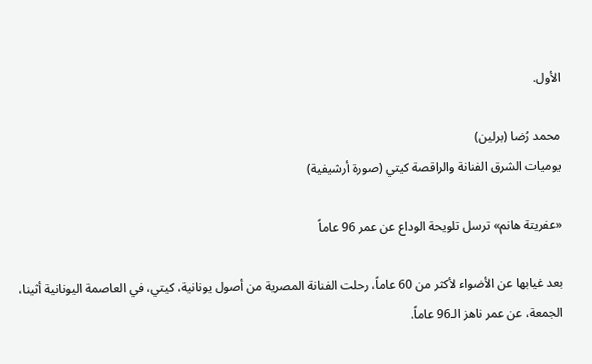الأول.

محمد رُضا (برلين)
يوميات الشرق الفنانة والراقصة كيتي (صورة أرشيفية)

«عفريتة هانم» ترسل تلويحة الوداع عن عمر 96 عاماً

بعد غيابها عن الأضواء لأكثر من 60 عاماً، رحلت الفنانة المصرية من أصول يونانية، كيتي، في العاصمة اليونانية أثينا، الجمعة، عن عمر ناهز الـ96 عاماً.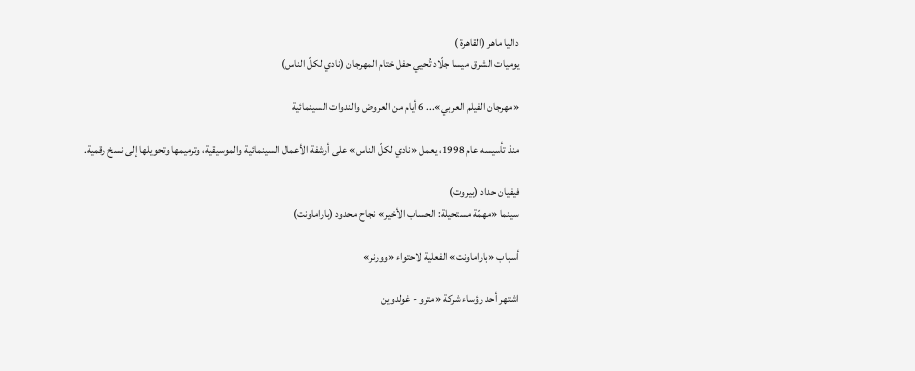داليا ماهر (القاهرة )
يوميات الشرق ميسا جلّاد تُحيي حفل ختام المهرجان (نادي لكلّ الناس)

«مهرجان الفيلم العربي»... 6 أيام من العروض والندوات السينمائية

منذ تأسيسه عام 1998، يعمل «نادي لكلّ الناس» على أرشفة الأعمال السينمائية والموسيقية، وترميمها وتحويلها إلى نسخ رقمية.

فيفيان حداد (بيروت)
سينما «مهمّة مستحيلة: الحساب الأخير» نجاح محدود (باراماونت)

أسباب «باراماونت» الفعلية لاحتواء «وورنر»

اشتهر أحد رؤساء شركة «مترو - غولدوين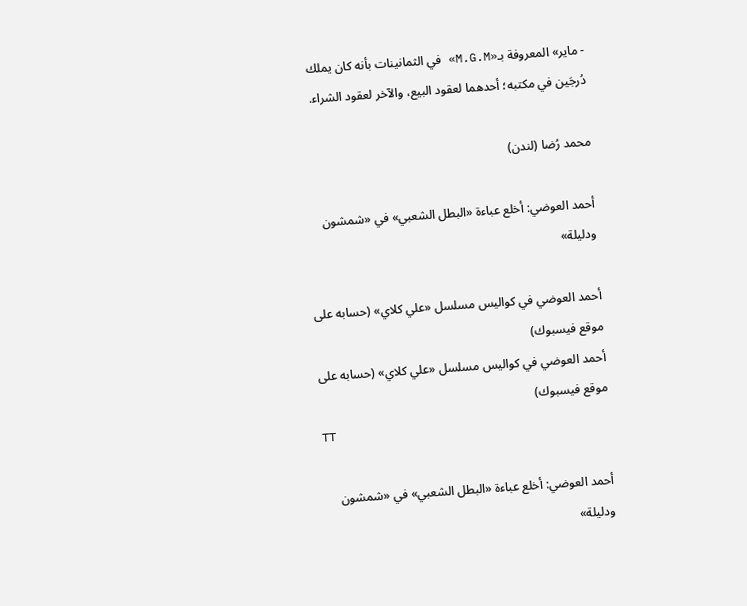- ماير» المعروفة بـ«M.G.M» في الثمانينات بأنه كان يملك دُرجَين في مكتبه؛ أحدهما لعقود البيع، والآخر لعقود الشراء.

محمد رُضا (لندن)

أحمد العوضي: أخلع عباءة «البطل الشعبي» في «شمشون ودليلة»

أحمد العوضي في كواليس مسلسل «علي كلاي» (حسابه على موقع فيسبوك)
أحمد العوضي في كواليس مسلسل «علي كلاي» (حسابه على موقع فيسبوك)
TT

أحمد العوضي: أخلع عباءة «البطل الشعبي» في «شمشون ودليلة»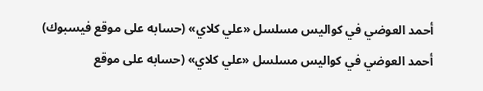أحمد العوضي في كواليس مسلسل «علي كلاي» (حسابه على موقع فيسبوك)
أحمد العوضي في كواليس مسلسل «علي كلاي» (حسابه على موقع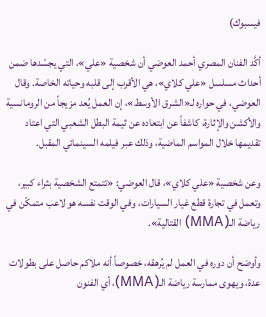فيسبوك)

أكَّد الفنان المصري أحمد العوضي أن شخصية «علي»، التي يجسّدها ضمن أحداث مسلسل «علي كلاي»، هي الأقرب إلى قلبه وحياته الخاصة. وقال العوضي، في حواره لـ«الشرق الأوسط»، إن العمل يُعد مزيجاً من الرومانسية والأكشن والإثارة، كاشفاً عن ابتعاده عن ثيمة البطل الشعبي التي اعتاد تقديمها خلال المواسم الماضية، وذلك عبر فيلمه السينمائي المقبل.

وعن شخصية «علي كلاي»، قال العوضي: «تتمتع الشخصية بثراء كبير، وتعمل في تجارة قطع غيار السيارات، وفي الوقت نفسه هو لاعب متمكّن في رياضة الـ(MMA) القتالية».

وأوضح أن دوره في العمل لم يُرهقه، خصوصاً أنه ملاكم حاصل على بطولات عدة، ويهوى ممارسة رياضة الـ(MMA)، أي الفنون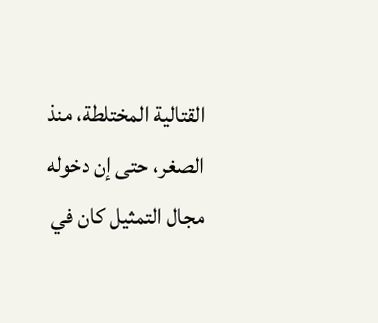القتالية المختلطة، منذ الصغر، حتى إن دخوله مجال التمثيل كان في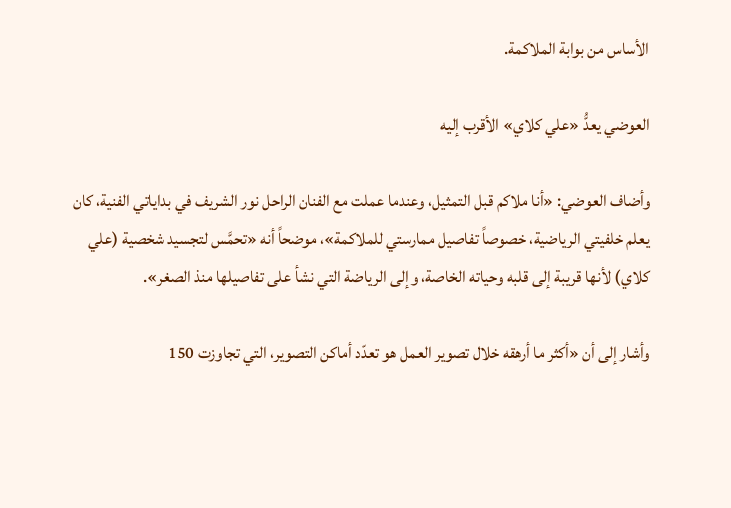الأساس من بوابة الملاكمة.

العوضي يعدُّ «علي كلاي» الأقرب إليه

وأضاف العوضي: «أنا ملاكم قبل التمثيل، وعندما عملت مع الفنان الراحل نور الشريف في بداياتي الفنية، كان يعلم خلفيتي الرياضية، خصوصاً تفاصيل ممارستي للملاكمة»، موضحاً أنه «تحمَّس لتجسيد شخصية (علي كلاي) لأنها قريبة إلى قلبه وحياته الخاصة، وإلى الرياضة التي نشأ على تفاصيلها منذ الصغر».

وأشار إلى أن «أكثر ما أرهقه خلال تصوير العمل هو تعدّد أماكن التصوير، التي تجاوزت 150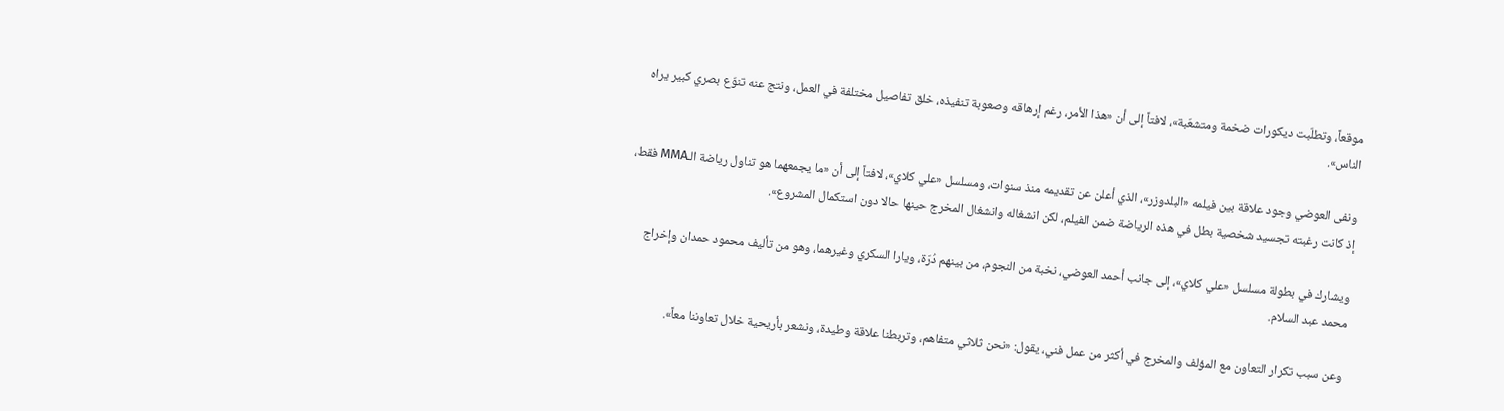موقعاً، وتطلّبت ديكورات ضخمة ومتشعّبة»، لافتاً إلى أن «هذا الأمر، رغم إرهاقه وصعوبة تنفيذه، خلق تفاصيل مختلفة في العمل، ونتج عنه تنوّع بصري كبير يراه الناس».

ونفى العوضي وجود علاقة بين فيلمه «البلدوزر»، الذي أعلن عن تقديمه منذ سنوات، ومسلسل «علي كلاي»، لافتاً إلى أن «ما يجمعهما هو تناول رياضة الـMMA فقط، إذ كانت رغبته تجسيد شخصية بطل في هذه الرياضة ضمن الفيلم، لكن انشغاله وانشغال المخرج حينها حالا دون استكمال المشروع».

ويشارك في بطولة مسلسل «علي كلاي»، إلى جانب أحمد العوضي، نخبة من النجوم، من بينهم دُرّة، ويارا السكري وغيرهما، وهو من تأليف محمود حمدان وإخراج محمد عبد السلام.

وعن سبب تكرار التعاون مع المؤلف والمخرج في أكثر من عمل فني، يقول: «نحن ثلاثي متفاهم، وتربطنا علاقة وطيدة، ونشعر بأريحية خلال تعاوننا معاً».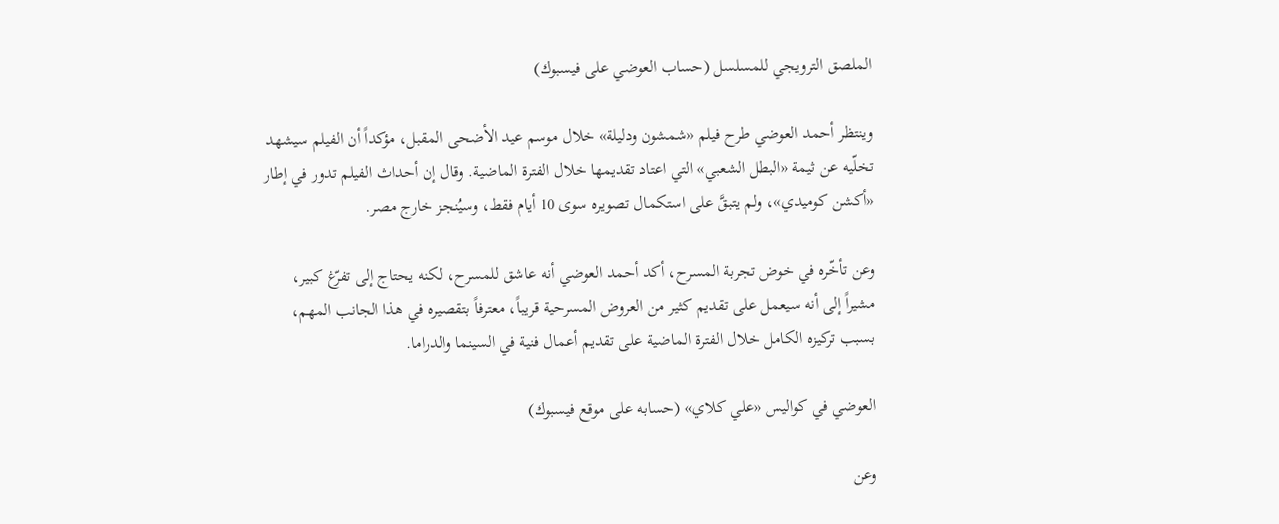الملصق الترويجي للمسلسل (حساب العوضي على فيسبوك)

وينتظر أحمد العوضي طرح فيلم «شمشون ودليلة» خلال موسم عيد الأضحى المقبل، مؤكداً أن الفيلم سيشهد تخلّيه عن ثيمة «البطل الشعبي» التي اعتاد تقديمها خلال الفترة الماضية. وقال إن أحداث الفيلم تدور في إطار «أكشن كوميدي»، ولم يتبقَّ على استكمال تصويره سوى 10 أيام فقط، وسيُنجز خارج مصر.

وعن تأخّره في خوض تجربة المسرح، أكد أحمد العوضي أنه عاشق للمسرح، لكنه يحتاج إلى تفرّغ كبير، مشيراً إلى أنه سيعمل على تقديم كثير من العروض المسرحية قريباً، معترفاً بتقصيره في هذا الجانب المهم، بسبب تركيزه الكامل خلال الفترة الماضية على تقديم أعمال فنية في السينما والدراما.

العوضي في كواليس «علي كلاي» (حسابه على موقع فيسبوك)

وعن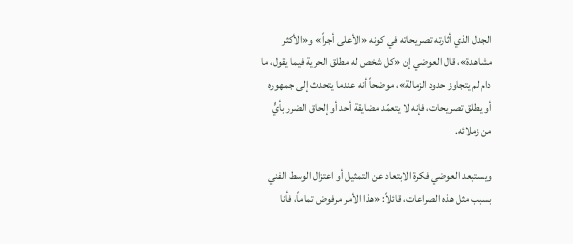الجدل الذي أثارته تصريحاته في كونه «الأعلى أجراً» و«الأكثر مشاهدة»، قال العوضي إن «كل شخص له مطلق الحرية فيما يقول، ما دام لم يتجاوز حدود الزمالة»، موضحاً أنه عندما يتحدث إلى جمهوره أو يطلق تصريحات، فإنه لا يتعمّد مضايقة أحد أو إلحاق الضرر بأيٍّ من زملائه.

ويستبعد العوضي فكرة الابتعاد عن التمثيل أو اعتزال الوسط الفني بسبب مثل هذه الصراعات، قائلاً: «هذا الأمر مرفوض تماماً، فأنا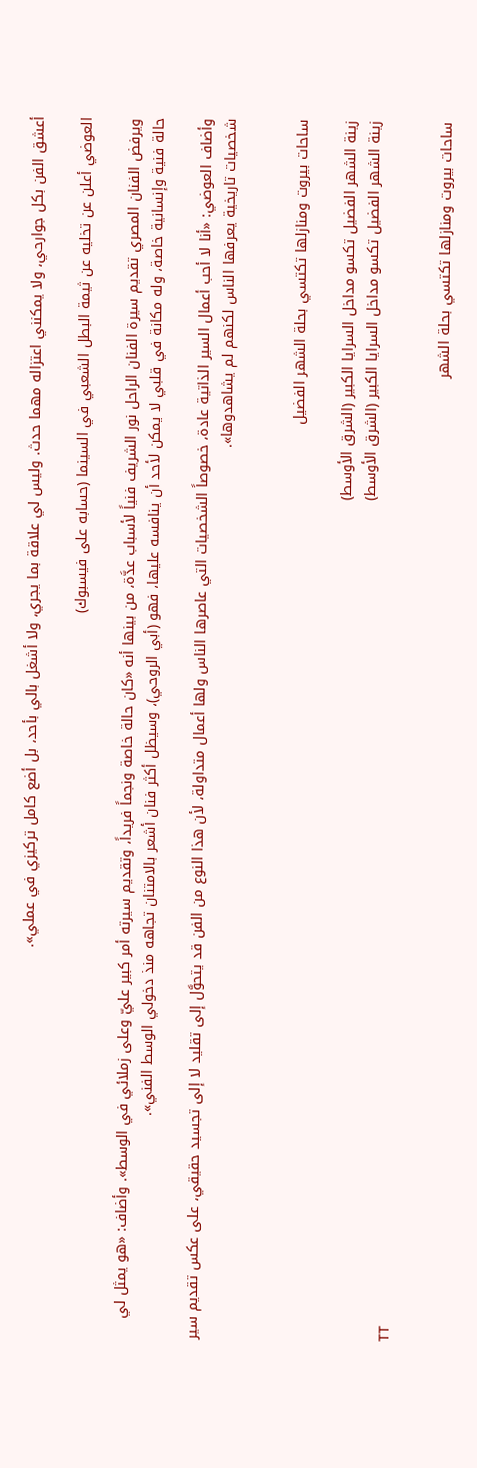أعشق الفن بكل جوارحي، ولا يمكنني اعتزاله مهما حدث. وليس لي علاقة بما يجري، ولا أشغل بالي بأحد، بل أضع كامل تركيزي في عملي».

العوضي أعلن عن تخليه عن ثيمة البطل الشعبي في السينما (حسابه على فيسبوك)

ويرفض الفنان المصري تقديم سيرة الفنان الراحل نور الشريف فنياً لأسباب عدَّة، من بينها أنه «كان حالة خاصة ونجماً فريداً، وتقديم سيرته أمر كبير عليّ وعلى زملائي في الوسط». وأضاف: «هو يمثل لي حالة فنية وإنسانية خاصة، وله مكانة في قلبي لا يمكن لأحد أن ينافسه عليها، فهو (أبي الروحي)، وسيظل أكثر فنان أشعر بالامتنان تجاهه منذ دخولي الوسط الفني».

وأضاف العوضي: «أنا لا أحب أعمال السير الذاتية عادة، خصوصاً الشخصيات التي عاصرها الناس ولها أعمال متداولة، لأن هذا النوع من الفن قد يتحوَّل إلى تقليد لا إلى تجسيد حقيقي، على عكس تقديم سير شخصيات تاريخية يعرفها الناس لكنهم لم يشاهدوها».


ساحات بيروت ومنازلها تكتسي بحلة الشهر الفضيل

زينة الشهر الفضيل تكسو مداخل السرايا الكبير (الشرق الأوسط)
زينة الشهر الفضيل تكسو مداخل السرايا الكبير (الشرق الأوسط)
TT

ساحات بيروت ومنازلها تكتسي بحلة الشهر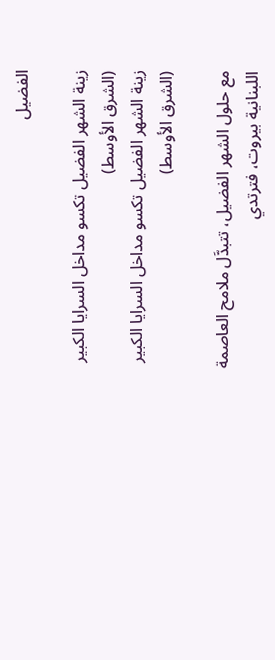الفضيل

زينة الشهر الفضيل تكسو مداخل السرايا الكبير (الشرق الأوسط)
زينة الشهر الفضيل تكسو مداخل السرايا الكبير (الشرق الأوسط)

مع حلول الشهر الفضيل، تتبدَّل ملامح العاصمة اللبنانية بيروت، فترتدي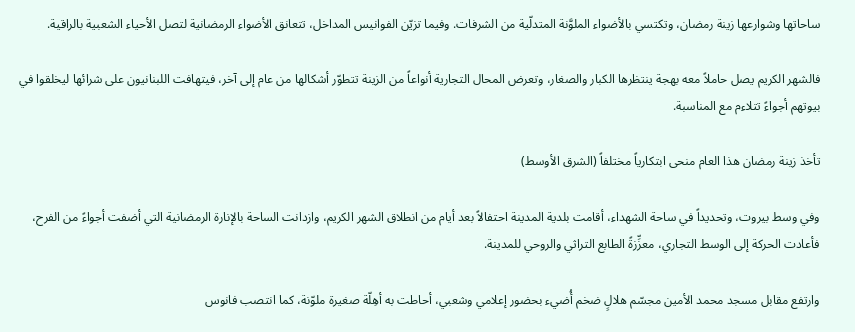ساحاتها وشوارعها زينة رمضان، وتكتسي بالأضواء الملوَّنة المتدلّية من الشرفات. وفيما تزيّن الفوانيس المداخل، تتعانق الأضواء الرمضانية لتصل الأحياء الشعبية بالراقية.

فالشهر الكريم يصل حاملاً معه بهجة ينتظرها الكبار والصغار، وتعرض المحال التجارية أنواعاً من الزينة تتطوّر أشكالها من عام إلى آخر، فيتهافت اللبنانيون على شرائها ليخلقوا في بيوتهم أجواءً تتلاءم مع المناسبة.

تأخذ زينة رمضان هذا العام منحى ابتكارياً مختلفاً (الشرق الأوسط)

وفي وسط بيروت، وتحديداً في ساحة الشهداء، أقامت بلدية المدينة احتفالاً بعد أيام من انطلاق الشهر الكريم، وازدانت الساحة بالإنارة الرمضانية التي أضفت أجواءً من الفرح، فأعادت الحركة إلى الوسط التجاري، معزِّزةً الطابع التراثي والروحي للمدينة.

وارتفع مقابل مسجد محمد الأمين مجسّم هلالٍ ضخم أُضيء بحضور إعلامي وشعبي، أحاطت به أهِلّة صغيرة ملوّنة، كما انتصب فانوس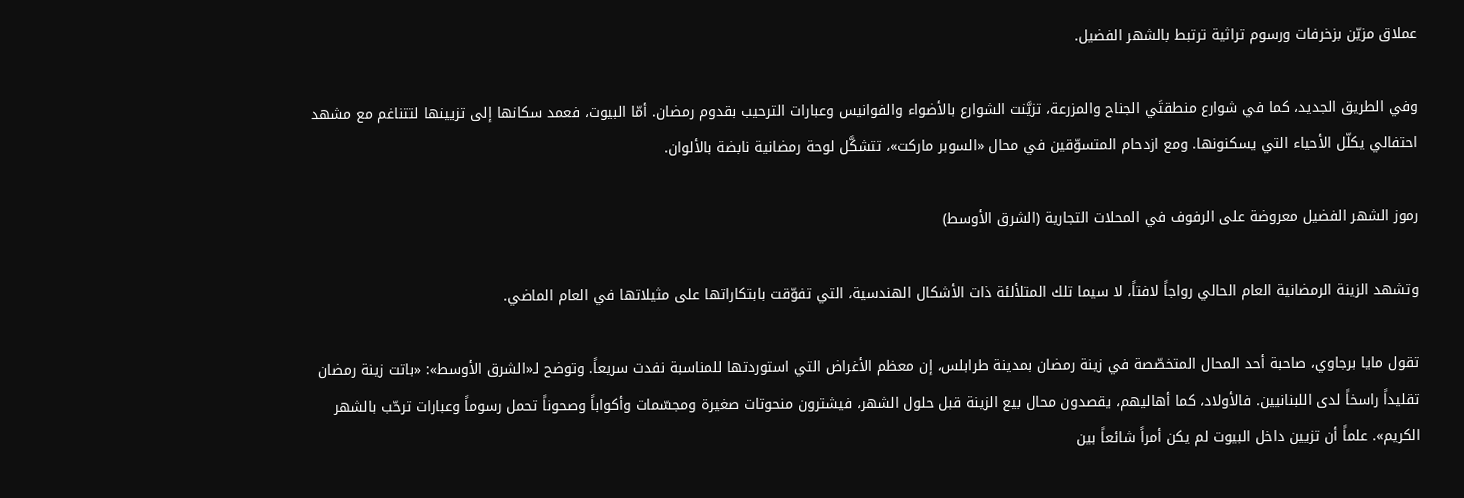عملاق مزيّن بزخرفات ورسوم تراثية ترتبط بالشهر الفضيل.

وفي الطريق الجديد، كما في شوارع منطقتَي الجناح والمزرعة، تزيَّنت الشوارع بالأضواء والفوانيس وعبارات الترحيب بقدوم رمضان. أمّا البيوت، فعمد سكانها إلى تزيينها لتتناغم مع مشهد احتفالي يكلّل الأحياء التي يسكنونها. ومع ازدحام المتسوّقين في محال «السوبر ماركت»، تتشكَّل لوحة رمضانية نابضة بالألوان.

رموز الشهر الفضيل معروضة على الرفوف في المحلات التجارية (الشرق الأوسط)

وتشهد الزينة الرمضانية العام الحالي رواجاً لافتاً، لا سيما تلك المتلألئة ذات الأشكال الهندسية، التي تفوّقت بابتكاراتها على مثيلاتها في العام الماضي.

تقول مايا برجاوي، صاحبة أحد المحال المتخصّصة في زينة رمضان بمدينة طرابلس، إن معظم الأغراض التي استوردتها للمناسبة نفدت سريعاً. وتوضح لـ«الشرق الأوسط»: «باتت زينة رمضان تقليداً راسخاً لدى اللبنانيين. فالأولاد، كما أهاليهم، يقصدون محال بيع الزينة قبل حلول الشهر، فيشترون منحوتات صغيرة ومجسّمات وأكواباً وصحوناً تحمل رسوماً وعبارات ترحّب بالشهر الكريم». علماً أن تزيين داخل البيوت لم يكن أمراً شائعاً بين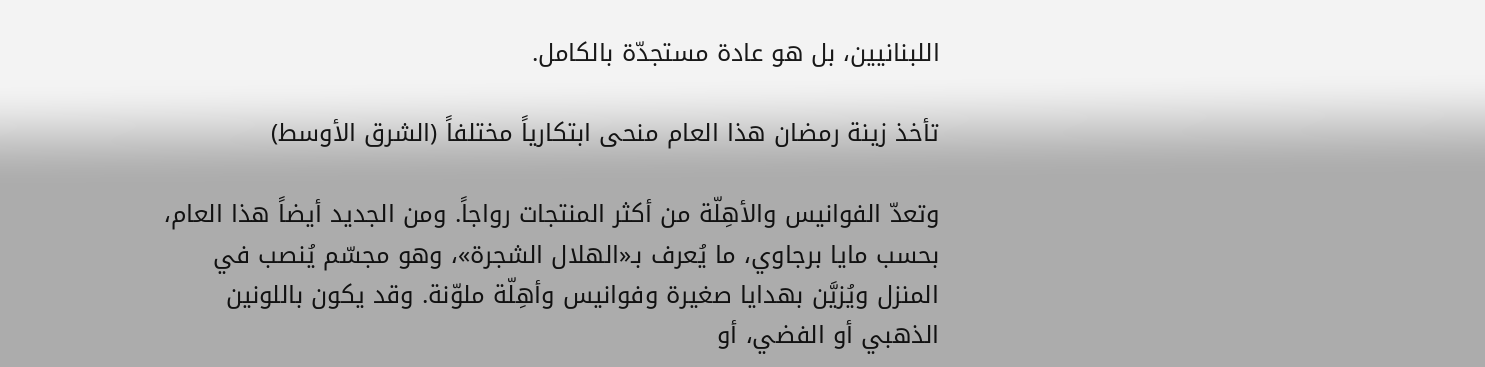اللبنانيين، بل هو عادة مستجدّة بالكامل.

تأخذ زينة رمضان هذا العام منحى ابتكارياً مختلفاً (الشرق الأوسط)

وتعدّ الفوانيس والأهِلّة من أكثر المنتجات رواجاً. ومن الجديد أيضاً هذا العام، بحسب مايا برجاوي، ما يُعرف بـ«الهلال الشجرة»، وهو مجسّم يُنصب في المنزل ويُزيَّن بهدايا صغيرة وفوانيس وأهِلّة ملوّنة. وقد يكون باللونين الذهبي أو الفضي، أو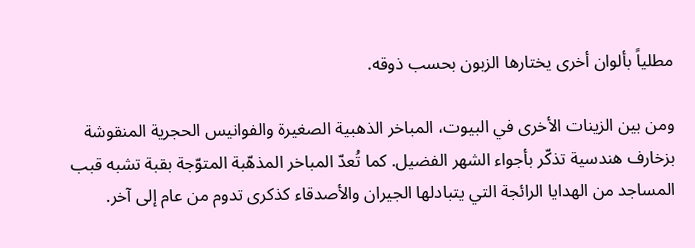مطلياً بألوان أخرى يختارها الزبون بحسب ذوقه.

ومن بين الزينات الأخرى في البيوت، المباخر الذهبية الصغيرة والفوانيس الحجرية المنقوشة بزخارف هندسية تذكّر بأجواء الشهر الفضيل. كما تُعدّ المباخر المذهّبة المتوّجة بقبة تشبه قبب المساجد من الهدايا الرائجة التي يتبادلها الجيران والأصدقاء كذكرى تدوم من عام إلى آخر.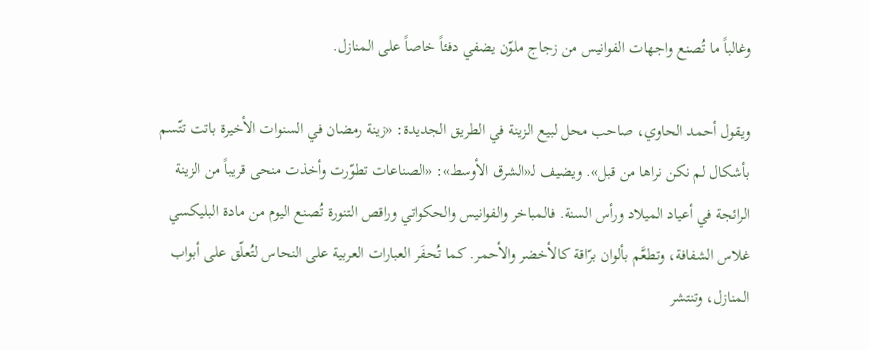وغالباً ما تُصنع واجهات الفوانيس من زجاج ملوّن يضفي دفئاً خاصاً على المنازل.

ويقول أحمد الحاوي، صاحب محل لبيع الزينة في الطريق الجديدة: «زينة رمضان في السنوات الأخيرة باتت تتّسم بأشكال لم نكن نراها من قبل». ويضيف لـ«الشرق الأوسط»: «الصناعات تطوّرت وأخذت منحى قريباً من الزينة الرائجة في أعياد الميلاد ورأس السنة. فالمباخر والفوانيس والحكواتي وراقص التنورة تُصنع اليوم من مادة البليكسي غلاس الشفافة، وتطعَّم بألوان برّاقة كالأخضر والأحمر. كما تُحفَر العبارات العربية على النحاس لتُعلّق على أبواب المنازل، وتنتشر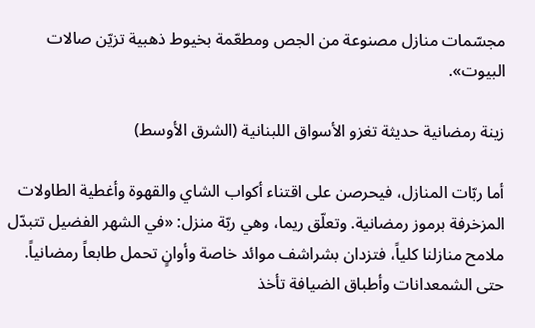مجسّمات منازل مصنوعة من الجص ومطعّمة بخيوط ذهبية تزيّن صالات البيوت».

زينة رمضانية حديثة تغزو الأسواق اللبنانية (الشرق الأوسط)

أما ربّات المنازل، فيحرصن على اقتناء أكواب الشاي والقهوة وأغطية الطاولات المزخرفة برموز رمضانية. وتعلّق ريما، وهي ربّة منزل: «في الشهر الفضيل تتبدّل ملامح منازلنا كلياً، فتزدان بشراشف موائد خاصة وأوانٍ تحمل طابعاً رمضانياً. حتى الشمعدانات وأطباق الضيافة تأخذ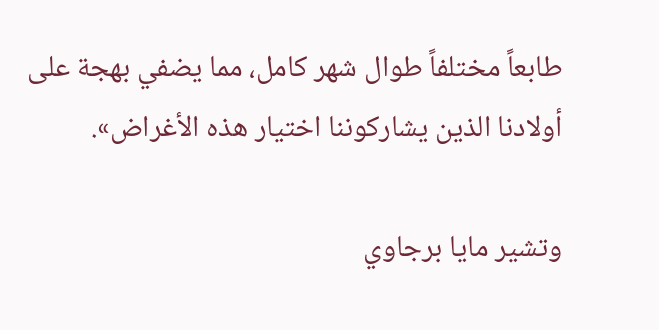طابعاً مختلفاً طوال شهر كامل، مما يضفي بهجة على أولادنا الذين يشاركوننا اختيار هذه الأغراض».

وتشير مايا برجاوي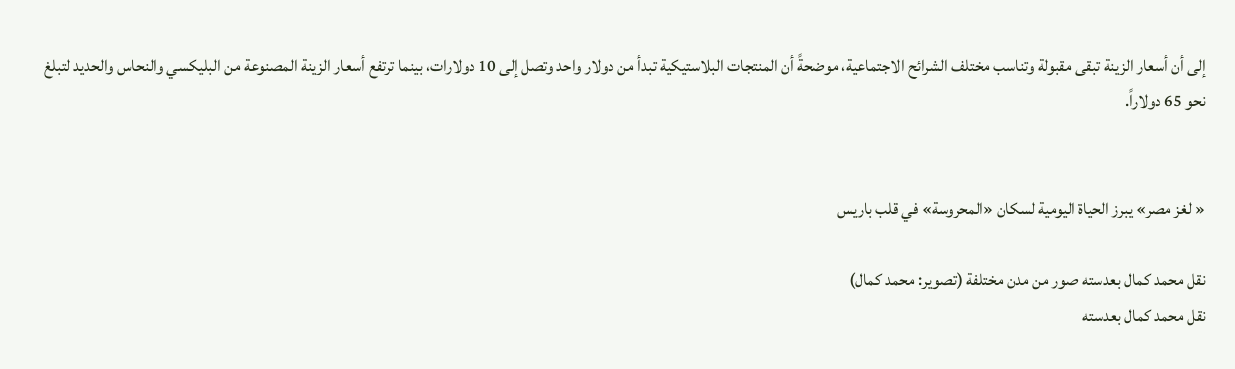إلى أن أسعار الزينة تبقى مقبولة وتناسب مختلف الشرائح الاجتماعية، موضحةً أن المنتجات البلاستيكية تبدأ من دولار واحد وتصل إلى 10 دولارات، بينما ترتفع أسعار الزينة المصنوعة من البليكسي والنحاس والحديد لتبلغ نحو 65 دولاراً.


« لغز مصر» يبرز الحياة اليومية لسكان «المحروسة» في قلب باريس

نقل محمد كمال بعدسته صور من مدن مختلفة (تصوير: محمد كمال)
نقل محمد كمال بعدسته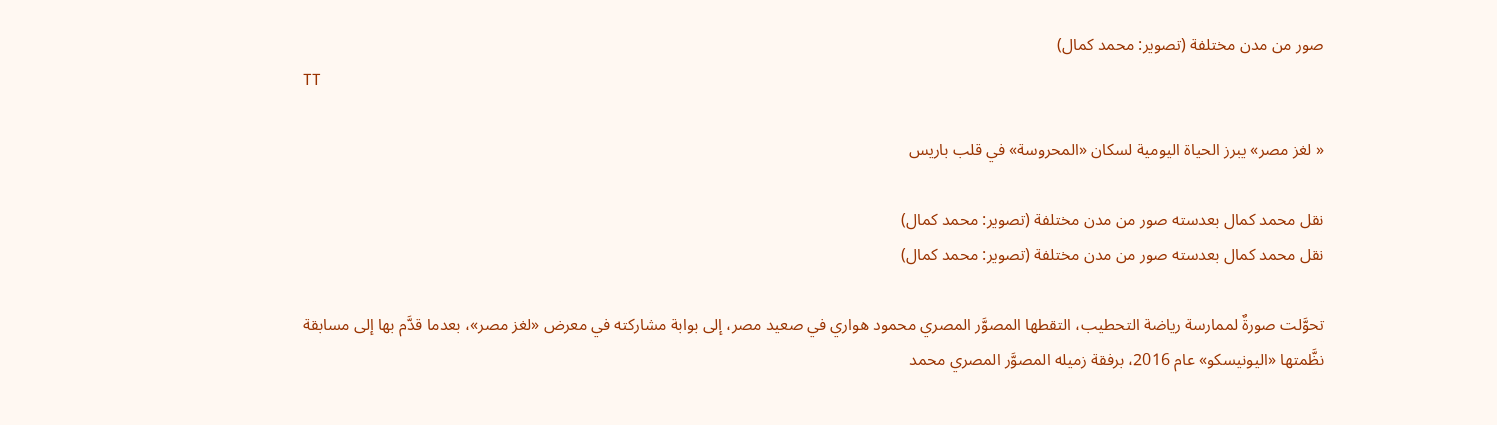صور من مدن مختلفة (تصوير: محمد كمال)
TT

« لغز مصر» يبرز الحياة اليومية لسكان «المحروسة» في قلب باريس

نقل محمد كمال بعدسته صور من مدن مختلفة (تصوير: محمد كمال)
نقل محمد كمال بعدسته صور من مدن مختلفة (تصوير: محمد كمال)

تحوَّلت صورةٌ لممارسة رياضة التحطيب، التقطها المصوَّر المصري محمود هواري في صعيد مصر، إلى بوابة مشاركته في معرض «لغز مصر»، بعدما قدَّم بها إلى مسابقة نظَّمتها «اليونيسكو» عام 2016، برفقة زميله المصوَّر المصري محمد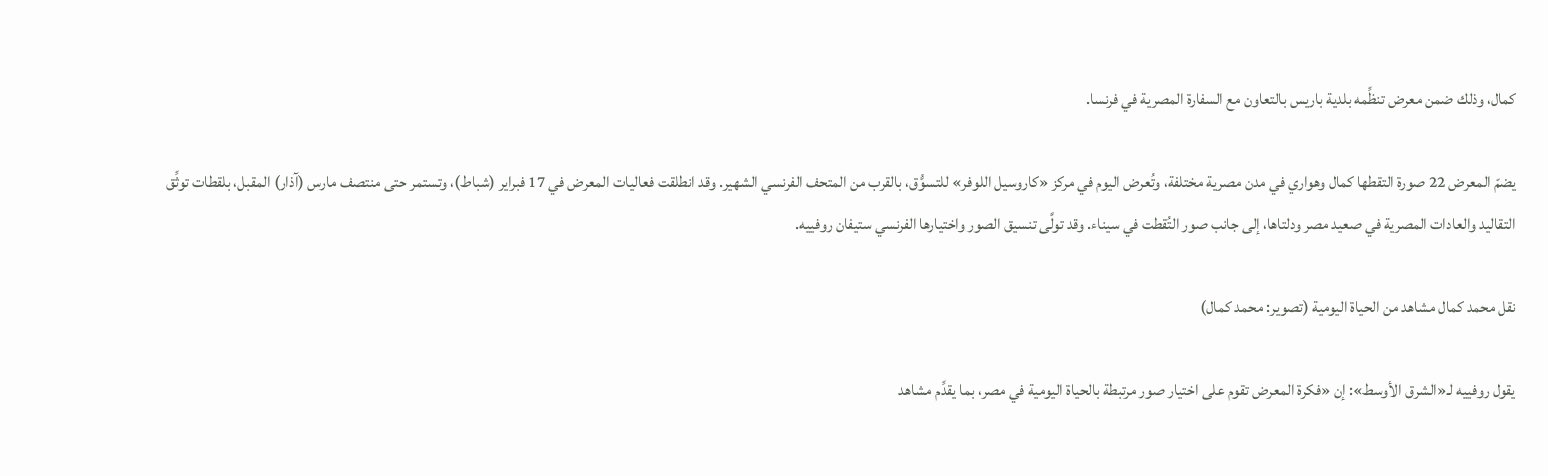كمال، وذلك ضمن معرض تنظِّمه بلدية باريس بالتعاون مع السفارة المصرية في فرنسا.

يضمّ المعرض 22 صورة التقطها كمال وهواري في مدن مصرية مختلفة، وتُعرض اليوم في مركز «كاروسيل اللوفر» للتسوُّق، بالقرب من المتحف الفرنسي الشهير. وقد انطلقت فعاليات المعرض في 17 فبراير (شباط)، وتستمر حتى منتصف مارس (آذار) المقبل، بلقطات توثِّق التقاليد والعادات المصرية في صعيد مصر ودلتاها، إلى جانب صور التُقطت في سيناء. وقد تولَّى تنسيق الصور واختيارها الفرنسي ستيفان روفييه.

نقل محمد كمال مشاهد من الحياة اليومية (تصوير: محمد كمال)

يقول روفييه لـ«الشرق الأوسط»: إن «فكرة المعرض تقوم على اختيار صور مرتبطة بالحياة اليومية في مصر، بما يقدِّم مشاهد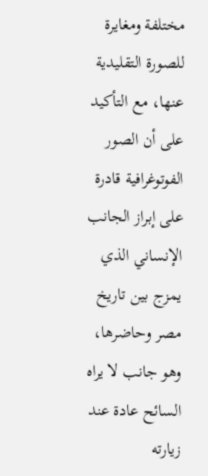مختلفة ومغايرة للصورة التقليدية عنها، مع التأكيد على أن الصور الفوتوغرافية قادرة على إبراز الجانب الإنساني الذي يمزج بين تاريخ مصر وحاضرها، وهو جانب لا يراه السائح عادة عند زيارته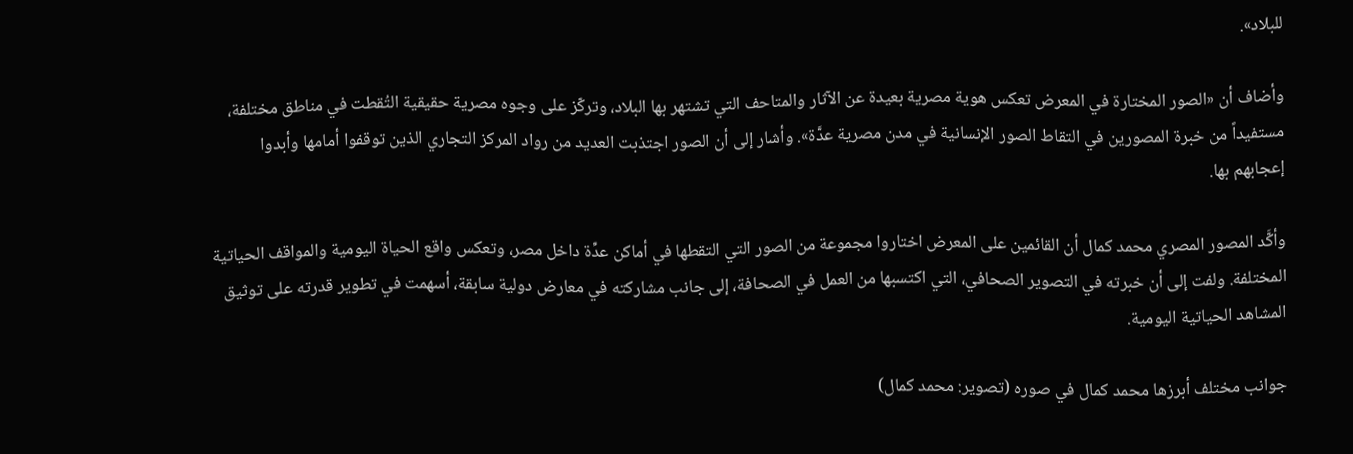للبلاد».

وأضاف أن «الصور المختارة في المعرض تعكس هوية مصرية بعيدة عن الآثار والمتاحف التي تشتهر بها البلاد، وتركّز على وجوه مصرية حقيقية التُقطت في مناطق مختلفة، مستفيداً من خبرة المصورين في التقاط الصور الإنسانية في مدن مصرية عدَّة». وأشار إلى أن الصور اجتذبت العديد من رواد المركز التجاري الذين توقفوا أمامها وأبدوا إعجابهم بها.

وأكَّد المصور المصري محمد كمال أن القائمين على المعرض اختاروا مجموعة من الصور التي التقطها في أماكن عدِّة داخل مصر، وتعكس واقع الحياة اليومية والمواقف الحياتية المختلفة. ولفت إلى أن خبرته في التصوير الصحافي، التي اكتسبها من العمل في الصحافة، إلى جانب مشاركته في معارض دولية سابقة، أسهمت في تطوير قدرته على توثيق المشاهد الحياتية اليومية.

جوانب مختلف أبرزها محمد كمال في صوره (تصوير: محمد كمال)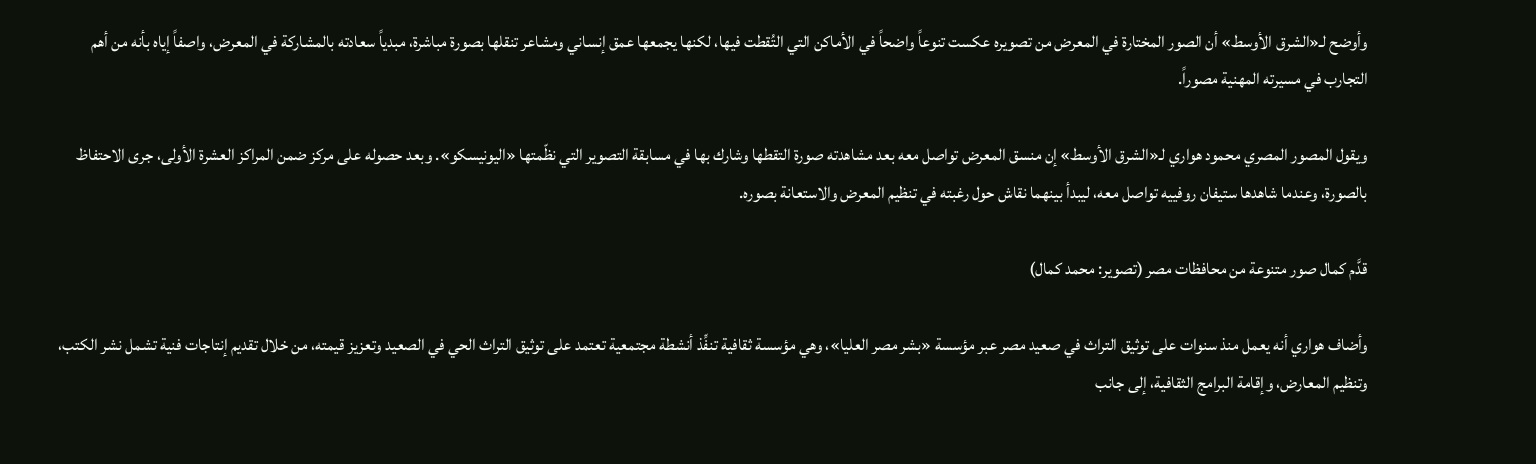وأوضح لـ«الشرق الأوسط» أن الصور المختارة في المعرض من تصويره عكست تنوعاً واضحاً في الأماكن التي التُقطت فيها، لكنها يجمعها عمق إنساني ومشاعر تنقلها بصورة مباشرة، مبدياً سعادته بالمشاركة في المعرض، واصفاً إياه بأنه من أهم التجارب في مسيرته المهنية مصوراً.

ويقول المصور المصري محمود هواري لـ«الشرق الأوسط» إن منسق المعرض تواصل معه بعد مشاهدته صورة التقطها وشارك بها في مسابقة التصوير التي نظّمتها «اليونيسكو». وبعد حصوله على مركز ضمن المراكز العشرة الأولى، جرى الاحتفاظ بالصورة، وعندما شاهدها ستيفان روفييه تواصل معه، ليبدأ بينهما نقاش حول رغبته في تنظيم المعرض والاستعانة بصوره.

قدَّم كمال صور متنوعة من محافظات مصر (تصوير: محمد كمال)

وأضاف هواري أنه يعمل منذ سنوات على توثيق التراث في صعيد مصر عبر مؤسسة «بشر مصر العليا»، وهي مؤسسة ثقافية تنفِّذ أنشطة مجتمعية تعتمد على توثيق التراث الحي في الصعيد وتعزيز قيمته، من خلال تقديم إنتاجات فنية تشمل نشر الكتب، وتنظيم المعارض، وإقامة البرامج الثقافية، إلى جانب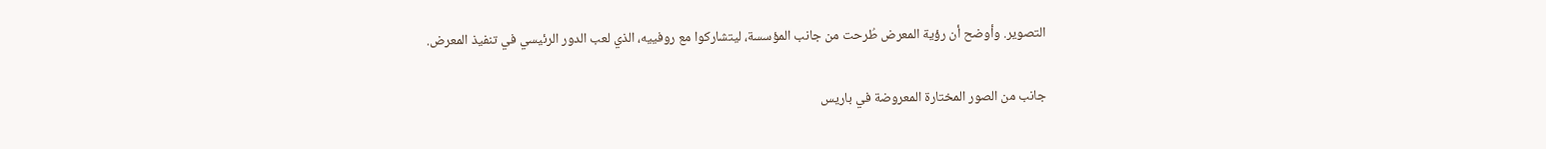التصوير. وأوضح أن رؤية المعرض طُرحت من جانب المؤسسة، ليتشاركوا مع روفييه، الذي لعب الدور الرئيسي في تنفيذ المعرض.

جانب من الصور المختارة المعروضة في باريس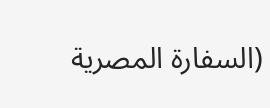(السفارة المصرية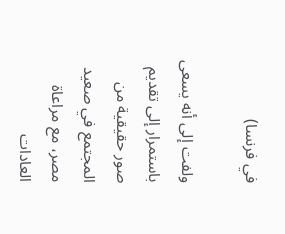في فرنسا)

ولفت إلى أنه يسعى باستمرار إلى تقديم صور حقيقية من المجتمع في صعيد مصر، مع مراعاة العادات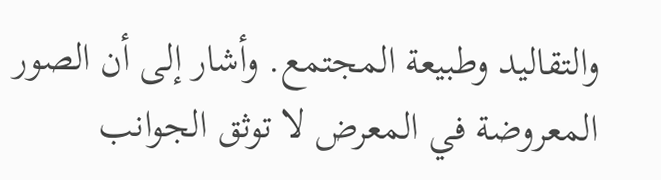والتقاليد وطبيعة المجتمع. وأشار إلى أن الصور المعروضة في المعرض لا توثق الجوانب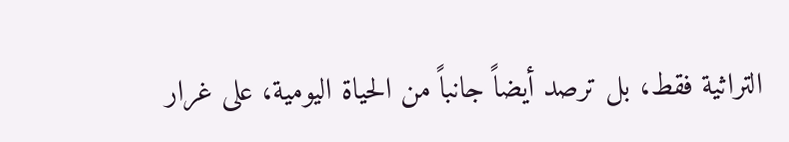التراثية فقط، بل ترصد أيضاً جانباً من الحياة اليومية، على غرار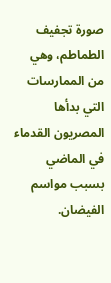صورة تجفيف الطماطم، وهي من الممارسات التي بدأها المصريون القدماء في الماضي بسبب مواسم الفيضان.